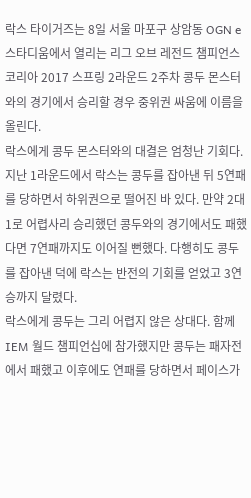락스 타이거즈는 8일 서울 마포구 상암동 OGN e스타디움에서 열리는 리그 오브 레전드 챔피언스 코리아 2017 스프링 2라운드 2주차 콩두 몬스터와의 경기에서 승리할 경우 중위권 싸움에 이름을 올린다.
락스에게 콩두 몬스터와의 대결은 엄청난 기회다. 지난 1라운드에서 락스는 콩두를 잡아낸 뒤 5연패를 당하면서 하위권으로 떨어진 바 있다. 만약 2대1로 어렵사리 승리했던 콩두와의 경기에서도 패했다면 7연패까지도 이어질 뻔했다. 다행히도 콩두를 잡아낸 덕에 락스는 반전의 기회를 얻었고 3연승까지 달렸다.
락스에게 콩두는 그리 어렵지 않은 상대다. 함께 IEM 월드 챔피언십에 참가했지만 콩두는 패자전에서 패했고 이후에도 연패를 당하면서 페이스가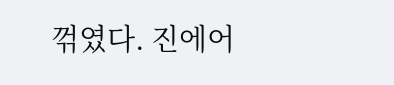꺾였다. 진에어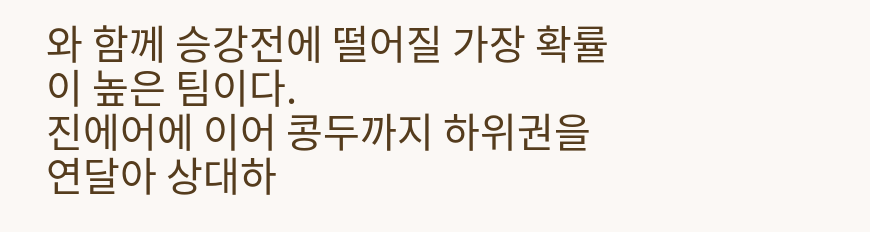와 함께 승강전에 떨어질 가장 확률이 높은 팀이다.
진에어에 이어 콩두까지 하위권을 연달아 상대하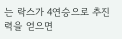는 락스가 4연승으로 추진력을 얻으면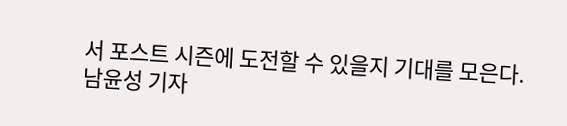서 포스트 시즌에 도전할 수 있을지 기대를 모은다.
남윤성 기자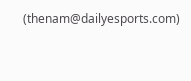(thenam@dailyesports.com)